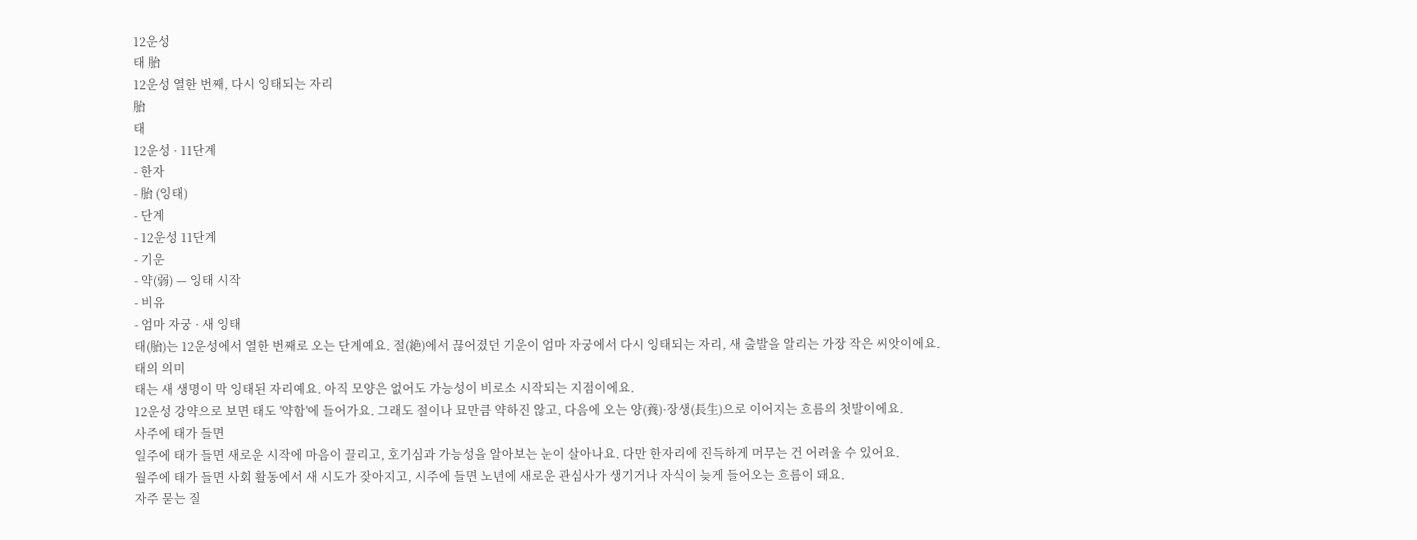12운성
태 胎
12운성 열한 번째, 다시 잉태되는 자리
胎
태
12운성 · 11단계
- 한자
- 胎 (잉태)
- 단계
- 12운성 11단계
- 기운
- 약(弱) — 잉태 시작
- 비유
- 엄마 자궁 · 새 잉태
태(胎)는 12운성에서 열한 번째로 오는 단계예요. 절(絶)에서 끊어졌던 기운이 엄마 자궁에서 다시 잉태되는 자리, 새 출발을 알리는 가장 작은 씨앗이에요.
태의 의미
태는 새 생명이 막 잉태된 자리예요. 아직 모양은 없어도 가능성이 비로소 시작되는 지점이에요.
12운성 강약으로 보면 태도 '약함'에 들어가요. 그래도 절이나 묘만큼 약하진 않고, 다음에 오는 양(養)·장생(長生)으로 이어지는 흐름의 첫발이에요.
사주에 태가 들면
일주에 태가 들면 새로운 시작에 마음이 끌리고, 호기심과 가능성을 알아보는 눈이 살아나요. 다만 한자리에 진득하게 머무는 건 어려울 수 있어요.
월주에 태가 들면 사회 활동에서 새 시도가 잦아지고, 시주에 들면 노년에 새로운 관심사가 생기거나 자식이 늦게 들어오는 흐름이 돼요.
자주 묻는 질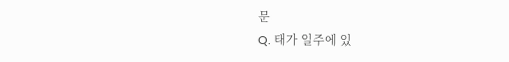문
Q. 태가 일주에 있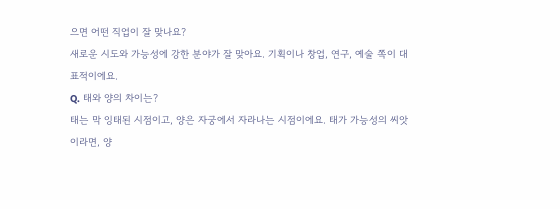으면 어떤 직업이 잘 맞나요?
새로운 시도와 가능성에 강한 분야가 잘 맞아요. 기획이나 창업, 연구, 예술 쪽이 대표적이에요.
Q. 태와 양의 차이는?
태는 막 잉태된 시점이고, 양은 자궁에서 자라나는 시점이에요. 태가 가능성의 씨앗이라면, 양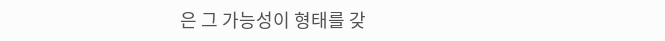은 그 가능성이 형태를 갖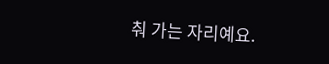춰 가는 자리예요.